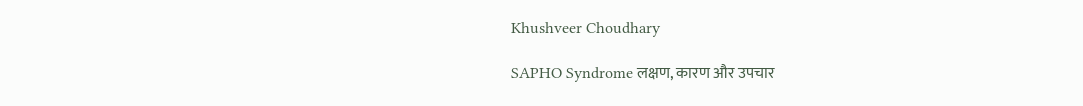Khushveer Choudhary

SAPHO Syndrome लक्षण, कारण और उपचार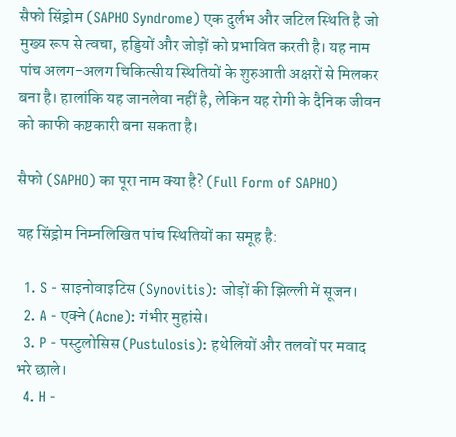सैफो सिंड्रोम (SAPHO Syndrome) एक दुर्लभ और जटिल स्थिति है जो मुख्य रूप से त्वचा, हड्डियों और जोड़ों को प्रभावित करती है। यह नाम पांच अलग-अलग चिकित्सीय स्थितियों के शुरुआती अक्षरों से मिलकर बना है। हालांकि यह जानलेवा नहीं है, लेकिन यह रोगी के दैनिक जीवन को काफी कष्टकारी बना सकता है।

सैफो (SAPHO) का पूरा नाम क्या है? (Full Form of SAPHO)

यह सिंड्रोम निम्नलिखित पांच स्थितियों का समूह है:

  1. S - साइनोवाइटिस (Synovitis): जोड़ों की झिल्ली में सूजन।
  2. A - एक्ने (Acne): गंभीर मुहांसे।
  3. P - पस्टुलोसिस (Pustulosis): हथेलियों और तलवों पर मवाद भरे छाले।
  4. H -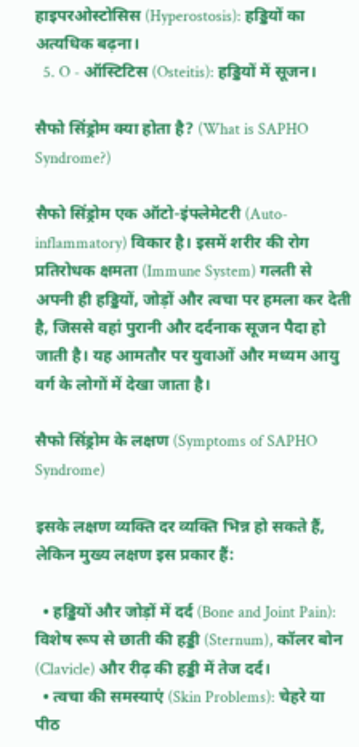हाइपरओस्टोसिस (Hyperostosis): हड्डियों का अत्यधिक बढ़ना।
  5. O - ऑस्टिटिस (Osteitis): हड्डियों में सूजन।

सैफो सिंड्रोम क्या होता है? (What is SAPHO Syndrome?)

सैफो सिंड्रोम एक ऑटो-इंफ्लेमेटरी (Auto-inflammatory) विकार है। इसमें शरीर की रोग प्रतिरोधक क्षमता (Immune System) गलती से अपनी ही हड्डियों, जोड़ों और त्वचा पर हमला कर देती है, जिससे वहां पुरानी और दर्दनाक सूजन पैदा हो जाती है। यह आमतौर पर युवाओं और मध्यम आयु वर्ग के लोगों में देखा जाता है।

सैफो सिंड्रोम के लक्षण (Symptoms of SAPHO Syndrome)

इसके लक्षण व्यक्ति दर व्यक्ति भिन्न हो सकते हैं, लेकिन मुख्य लक्षण इस प्रकार हैं:

  • हड्डियों और जोड़ों में दर्द (Bone and Joint Pain): विशेष रूप से छाती की हड्डी (Sternum), कॉलर बोन (Clavicle) और रीढ़ की हड्डी में तेज दर्द।
  • त्वचा की समस्याएं (Skin Problems): चेहरे या पीठ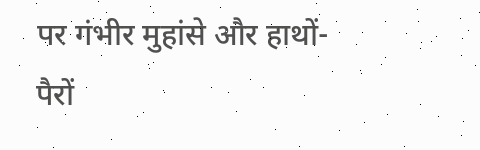पर गंभीर मुहांसे और हाथों-पैरों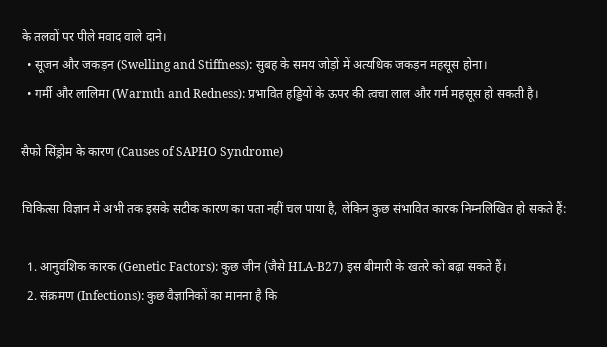के तलवों पर पीले मवाद वाले दाने।
  • सूजन और जकड़न (Swelling and Stiffness): सुबह के समय जोड़ों में अत्यधिक जकड़न महसूस होना।
  • गर्मी और लालिमा (Warmth and Redness): प्रभावित हड्डियों के ऊपर की त्वचा लाल और गर्म महसूस हो सकती है।

सैफो सिंड्रोम के कारण (Causes of SAPHO Syndrome)

चिकित्सा विज्ञान में अभी तक इसके सटीक कारण का पता नहीं चल पाया है, लेकिन कुछ संभावित कारक निम्नलिखित हो सकते हैं:

  1. आनुवंशिक कारक (Genetic Factors): कुछ जीन (जैसे HLA-B27) इस बीमारी के खतरे को बढ़ा सकते हैं।
  2. संक्रमण (Infections): कुछ वैज्ञानिकों का मानना है कि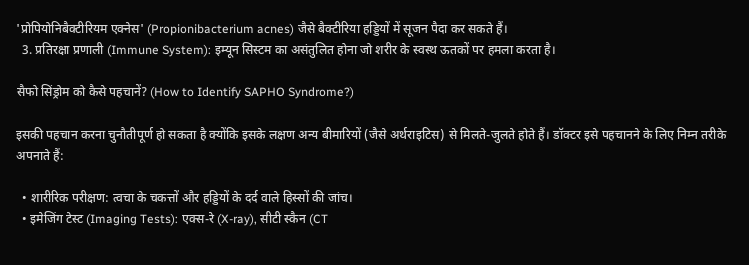'प्रोपियोनिबैक्टीरियम एक्नेस' (Propionibacterium acnes) जैसे बैक्टीरिया हड्डियों में सूजन पैदा कर सकते हैं।
  3. प्रतिरक्षा प्रणाली (Immune System): इम्यून सिस्टम का असंतुलित होना जो शरीर के स्वस्थ ऊतकों पर हमला करता है।

सैफो सिंड्रोम को कैसे पहचानें? (How to Identify SAPHO Syndrome?)

इसकी पहचान करना चुनौतीपूर्ण हो सकता है क्योंकि इसके लक्षण अन्य बीमारियों (जैसे अर्थराइटिस) से मिलते-जुलते होते हैं। डॉक्टर इसे पहचानने के लिए निम्न तरीके अपनाते हैं:

  • शारीरिक परीक्षण: त्वचा के चकत्तों और हड्डियों के दर्द वाले हिस्सों की जांच।
  • इमेजिंग टेस्ट (Imaging Tests): एक्स-रे (X-ray), सीटी स्कैन (CT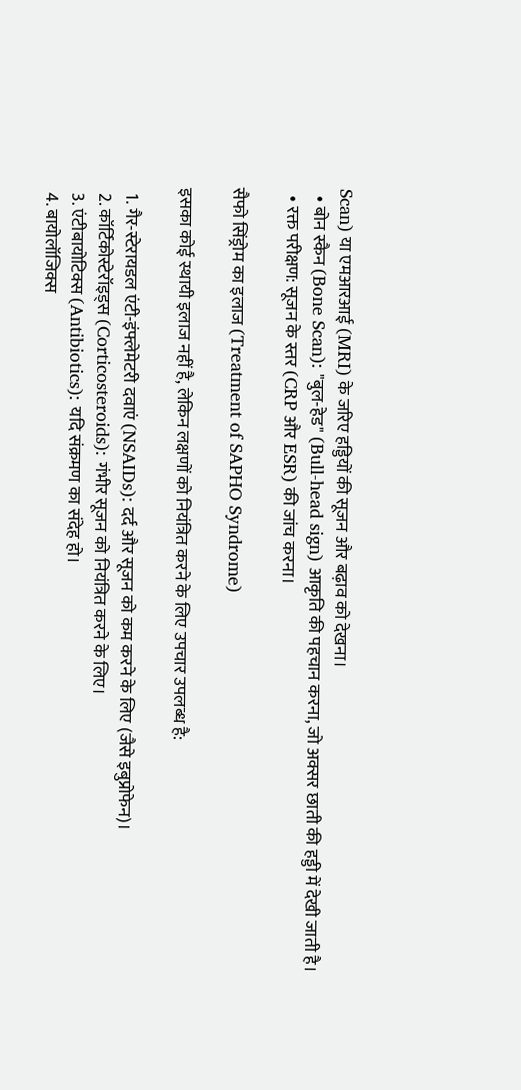Scan) या एमआरआई (MRI) के जरिए हड्डियों की सूजन और बढ़ाव को देखना।
  • बोन स्कैन (Bone Scan): "बुल-हेड" (Bull-head sign) आकृति की पहचान करना, जो अक्सर छाती की हड्डी में देखी जाती है।
  • रक्त परीक्षण: सूजन के स्तर (CRP और ESR) की जांच करना।

सैफो सिंड्रोम का इलाज (Treatment of SAPHO Syndrome)

इसका कोई स्थायी इलाज नहीं है, लेकिन लक्षणों को नियंत्रित करने के लिए उपचार उपलब्ध है:

  1. गैर-स्टेरायडल एंटी-इंफ्लेमेटरी दवाएं (NSAIDs): दर्द और सूजन को कम करने के लिए (जैसे इबुप्रोफेन)।
  2. कॉर्टिकोस्टेरॉइड्स (Corticosteroids): गंभीर सूजन को नियंत्रित करने के लिए।
  3. एंटीबायोटिक्स (Antibiotics): यदि संक्रमण का संदेह हो।
  4. बायोलॉजिक्स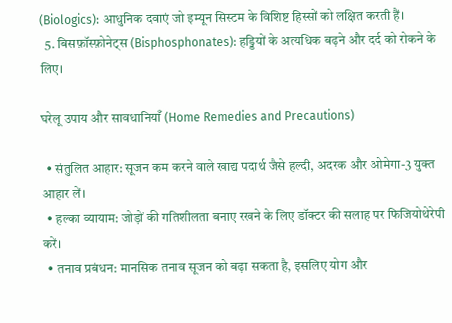(Biologics): आधुनिक दवाएं जो इम्यून सिस्टम के विशिष्ट हिस्सों को लक्षित करती हैं।
  5. बिसफ़ॉस्फ़ोनेट्स (Bisphosphonates): हड्डियों के अत्यधिक बढ़ने और दर्द को रोकने के लिए।

घरेलू उपाय और सावधानियाँ (Home Remedies and Precautions)

  • संतुलित आहार: सूजन कम करने वाले खाद्य पदार्थ जैसे हल्दी, अदरक और ओमेगा-3 युक्त आहार लें।
  • हल्का व्यायाम: जोड़ों की गतिशीलता बनाए रखने के लिए डॉक्टर की सलाह पर फिजियोथेरेपी करें।
  • तनाव प्रबंधन: मानसिक तनाव सूजन को बढ़ा सकता है, इसलिए योग और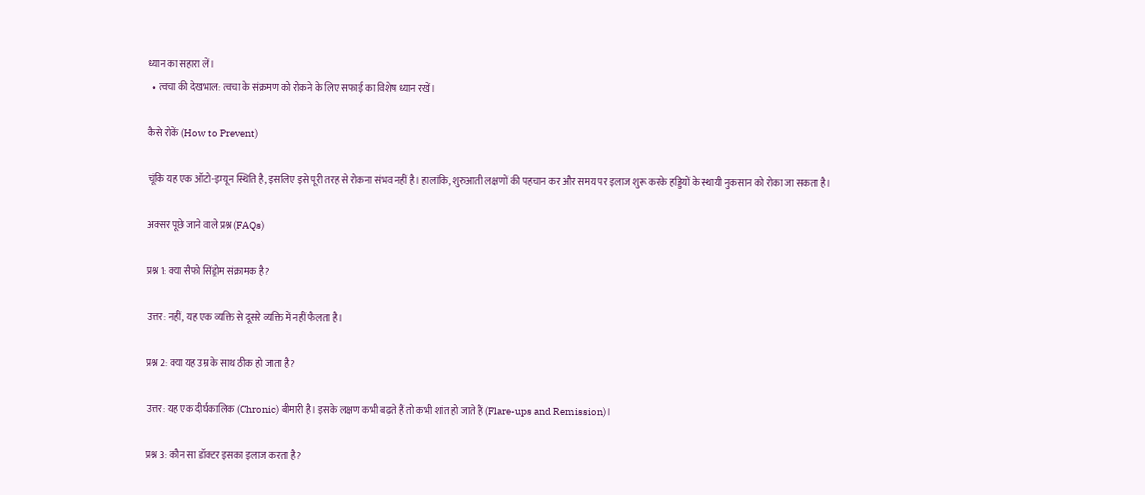ध्यान का सहारा लें।
  • त्वचा की देखभाल: त्वचा के संक्रमण को रोकने के लिए सफाई का विशेष ध्यान रखें।

कैसे रोकें (How to Prevent)

चूंकि यह एक ऑटो-इम्यून स्थिति है, इसलिए इसे पूरी तरह से रोकना संभव नहीं है। हालांकि, शुरुआती लक्षणों की पहचान कर और समय पर इलाज शुरू करके हड्डियों के स्थायी नुकसान को रोका जा सकता है।

अक्सर पूछे जाने वाले प्रश्न (FAQs)

प्रश्न 1: क्या सैफो सिंड्रोम संक्रामक है?

उत्तर: नहीं, यह एक व्यक्ति से दूसरे व्यक्ति में नहीं फैलता है।

प्रश्न 2: क्या यह उम्र के साथ ठीक हो जाता है?

उत्तर: यह एक दीर्घकालिक (Chronic) बीमारी है। इसके लक्षण कभी बढ़ते हैं तो कभी शांत हो जाते हैं (Flare-ups and Remission)।

प्रश्न 3: कौन सा डॉक्टर इसका इलाज करता है?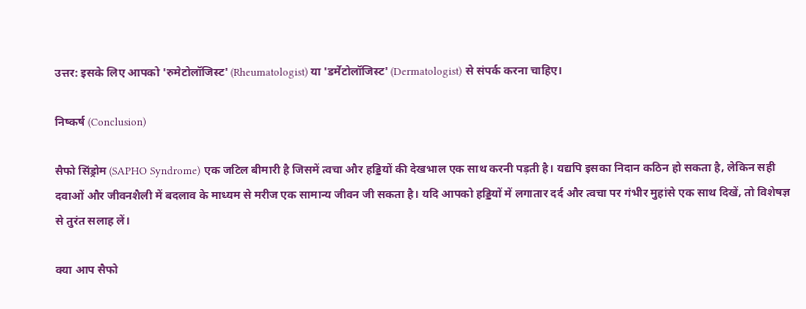उत्तर: इसके लिए आपको 'रुमेटोलॉजिस्ट' (Rheumatologist) या 'डर्मेटोलॉजिस्ट' (Dermatologist) से संपर्क करना चाहिए।

निष्कर्ष (Conclusion)

सैफो सिंड्रोम (SAPHO Syndrome) एक जटिल बीमारी है जिसमें त्वचा और हड्डियों की देखभाल एक साथ करनी पड़ती है। यद्यपि इसका निदान कठिन हो सकता है, लेकिन सही दवाओं और जीवनशैली में बदलाव के माध्यम से मरीज एक सामान्य जीवन जी सकता है। यदि आपको हड्डियों में लगातार दर्द और त्वचा पर गंभीर मुहांसे एक साथ दिखें, तो विशेषज्ञ से तुरंत सलाह लें।

क्या आप सैफो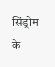सिंड्रोम के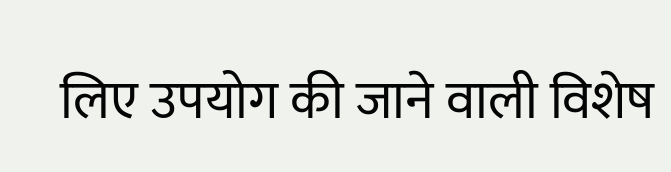लिए उपयोग की जाने वाली विशेष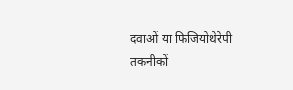दवाओं या फिजियोथेरेपी तकनीकों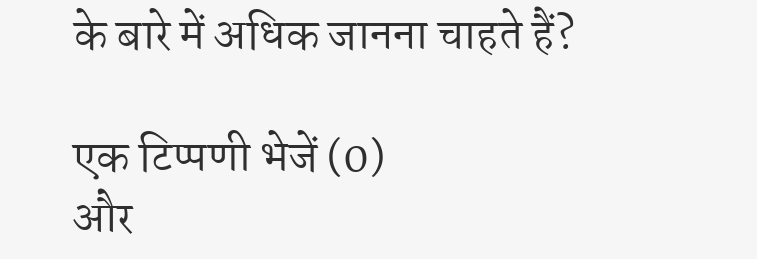के बारे में अधिक जानना चाहते हैं?

एक टिप्पणी भेजें (0)
और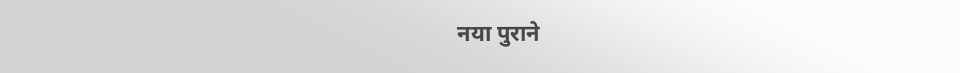नया पुराने